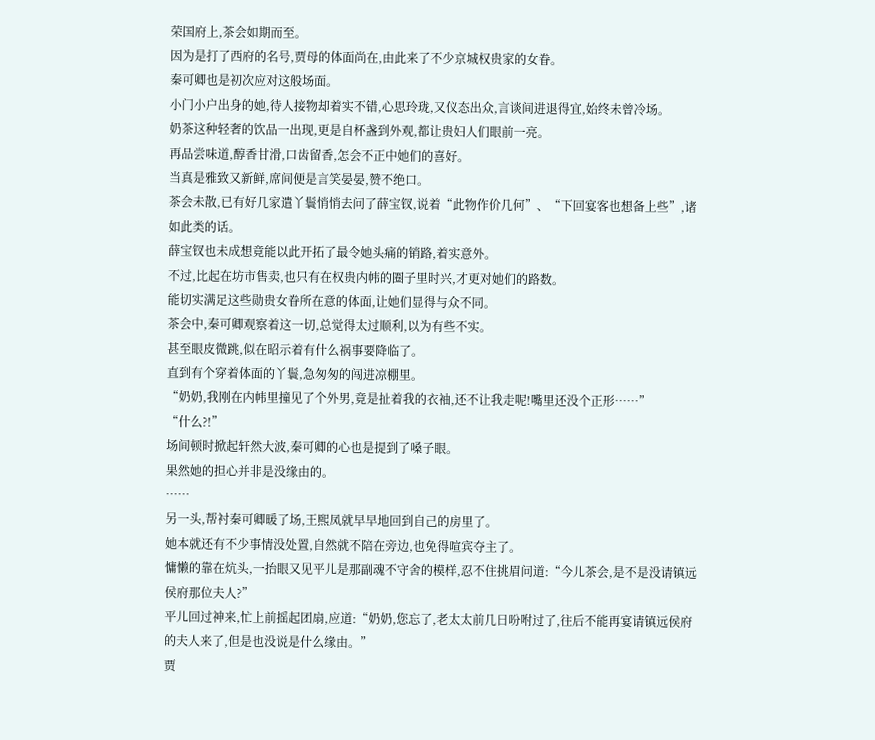荣国府上,茶会如期而至。
因为是打了西府的名号,贾母的体面尚在,由此来了不少京城权贵家的女眷。
秦可卿也是初次应对这般场面。
小门小户出身的她,待人接物却着实不错,心思玲珑,又仪态出众,言谈间进退得宜,始终未曾冷场。
奶茶这种轻奢的饮品一出现,更是自杯盏到外观,都让贵妇人们眼前一亮。
再品尝味道,醇香甘滑,口齿留香,怎会不正中她们的喜好。
当真是雅致又新鲜,席间便是言笑晏晏,赞不绝口。
茶会未散,已有好几家遣丫鬟悄悄去问了薛宝钗,说着“此物作价几何”、“下回宴客也想备上些”,诸如此类的话。
薛宝钗也未成想竟能以此开拓了最令她头痛的销路,着实意外。
不过,比起在坊市售卖,也只有在权贵内帏的圈子里时兴,才更对她们的路数。
能切实满足这些勋贵女眷所在意的体面,让她们显得与众不同。
茶会中,秦可卿观察着这一切,总觉得太过顺利,以为有些不实。
甚至眼皮微跳,似在昭示着有什么祸事要降临了。
直到有个穿着体面的丫鬟,急匆匆的闯进凉棚里。
“奶奶,我刚在内帏里撞见了个外男,竟是扯着我的衣袖,还不让我走呢!嘴里还没个正形……”
“什么?!”
场间顿时掀起轩然大波,秦可卿的心也是提到了嗓子眼。
果然她的担心并非是没缘由的。
……
另一头,帮衬秦可卿暖了场,王熙凤就早早地回到自己的房里了。
她本就还有不少事情没处置,自然就不陪在旁边,也免得喧宾夺主了。
慵懒的靠在炕头,一抬眼又见平儿是那副魂不守舍的模样,忍不住挑眉问道:“今儿茶会,是不是没请镇远侯府那位夫人?”
平儿回过神来,忙上前摇起团扇,应道:“奶奶,您忘了,老太太前几日吩咐过了,往后不能再宴请镇远侯府的夫人来了,但是也没说是什么缘由。”
贾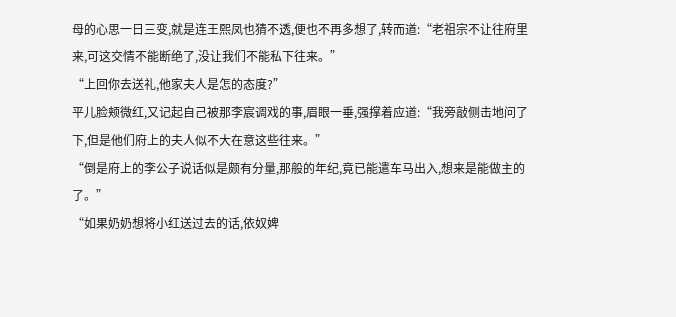母的心思一日三变,就是连王熙凤也猜不透,便也不再多想了,转而道:“老祖宗不让往府里来,可这交情不能断绝了,没让我们不能私下往来。”
“上回你去送礼,他家夫人是怎的态度?”
平儿脸颊微红,又记起自己被那李宸调戏的事,眉眼一垂,强撑着应道:“我旁敲侧击地问了下,但是他们府上的夫人似不大在意这些往来。”
“倒是府上的李公子说话似是颇有分量,那般的年纪,竟已能遣车马出入,想来是能做主的了。”
“如果奶奶想将小红送过去的话,依奴婢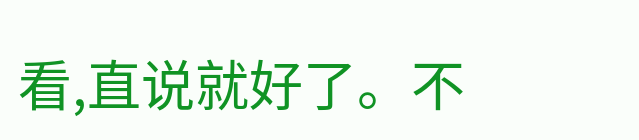看,直说就好了。不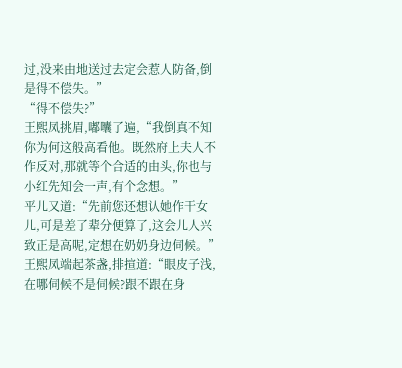过,没来由地送过去定会惹人防备,倒是得不偿失。”
“得不偿失?”
王熙凤挑眉,嘟囔了遍,“我倒真不知你为何这般高看他。既然府上夫人不作反对,那就等个合适的由头,你也与小红先知会一声,有个念想。”
平儿又道:“先前您还想认她作干女儿,可是差了辈分便算了,这会儿人兴致正是高呢,定想在奶奶身边伺候。”
王熙凤端起茶盏,排揎道:“眼皮子浅,在哪伺候不是伺候?跟不跟在身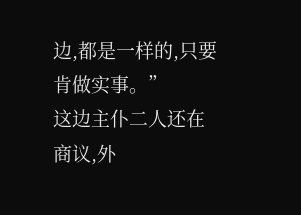边,都是一样的,只要肯做实事。”
这边主仆二人还在商议,外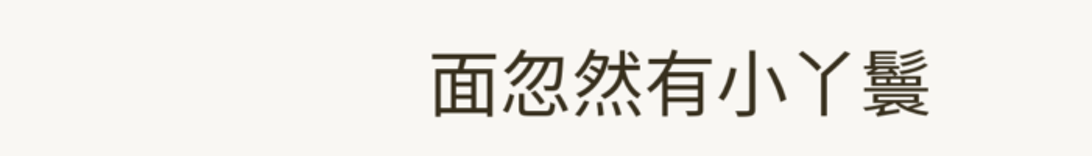面忽然有小丫鬟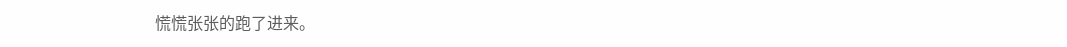慌慌张张的跑了进来。